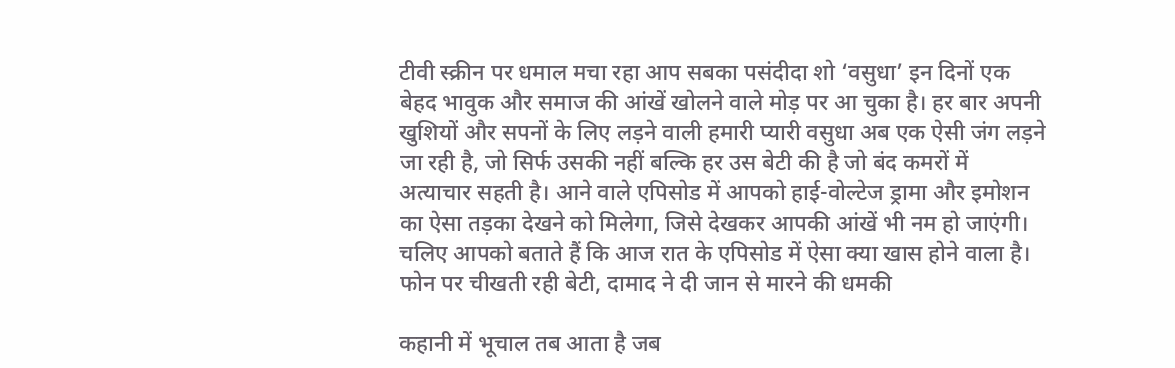टीवी स्क्रीन पर धमाल मचा रहा आप सबका पसंदीदा शो ‘वसुधा’ इन दिनों एक बेहद भावुक और समाज की आंखें खोलने वाले मोड़ पर आ चुका है। हर बार अपनी खुशियों और सपनों के लिए लड़ने वाली हमारी प्यारी वसुधा अब एक ऐसी जंग लड़ने जा रही है, जो सिर्फ उसकी नहीं बल्कि हर उस बेटी की है जो बंद कमरों में अत्याचार सहती है। आने वाले एपिसोड में आपको हाई-वोल्टेज ड्रामा और इमोशन का ऐसा तड़का देखने को मिलेगा, जिसे देखकर आपकी आंखें भी नम हो जाएंगी। चलिए आपको बताते हैं कि आज रात के एपिसोड में ऐसा क्या खास होने वाला है।
फोन पर चीखती रही बेटी, दामाद ने दी जान से मारने की धमकी

कहानी में भूचाल तब आता है जब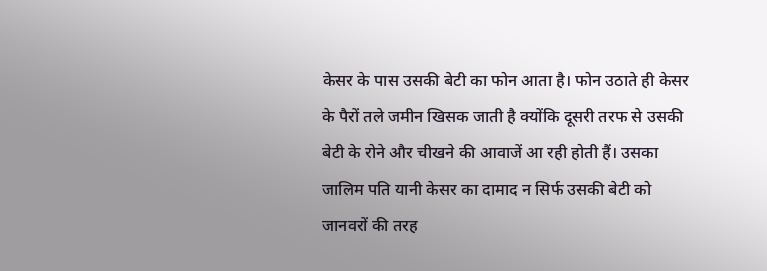केसर के पास उसकी बेटी का फोन आता है। फोन उठाते ही केसर के पैरों तले जमीन खिसक जाती है क्योंकि दूसरी तरफ से उसकी बेटी के रोने और चीखने की आवाजें आ रही होती हैं। उसका जालिम पति यानी केसर का दामाद न सिर्फ उसकी बेटी को जानवरों की तरह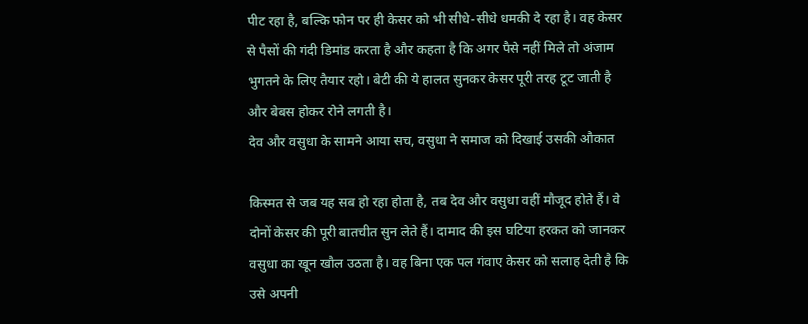पीट रहा है, बल्कि फोन पर ही केसर को भी सीधे-सीधे धमकी दे रहा है। वह केसर से पैसों की गंदी डिमांड करता है और कहता है कि अगर पैसे नहीं मिले तो अंजाम भुगतने के लिए तैयार रहो। बेटी की ये हालत सुनकर केसर पूरी तरह टूट जाती है और बेबस होकर रोने लगती है।
देव और वसुधा के सामने आया सच, वसुधा ने समाज को दिखाई उसकी औकात

किस्मत से जब यह सब हो रहा होता है, तब देव और वसुधा वहीं मौजूद होते हैं। वे दोनों केसर की पूरी बातचीत सुन लेते हैं। दामाद की इस घटिया हरकत को जानकर वसुधा का खून खौल उठता है। वह बिना एक पल गंवाए केसर को सलाह देती है कि उसे अपनी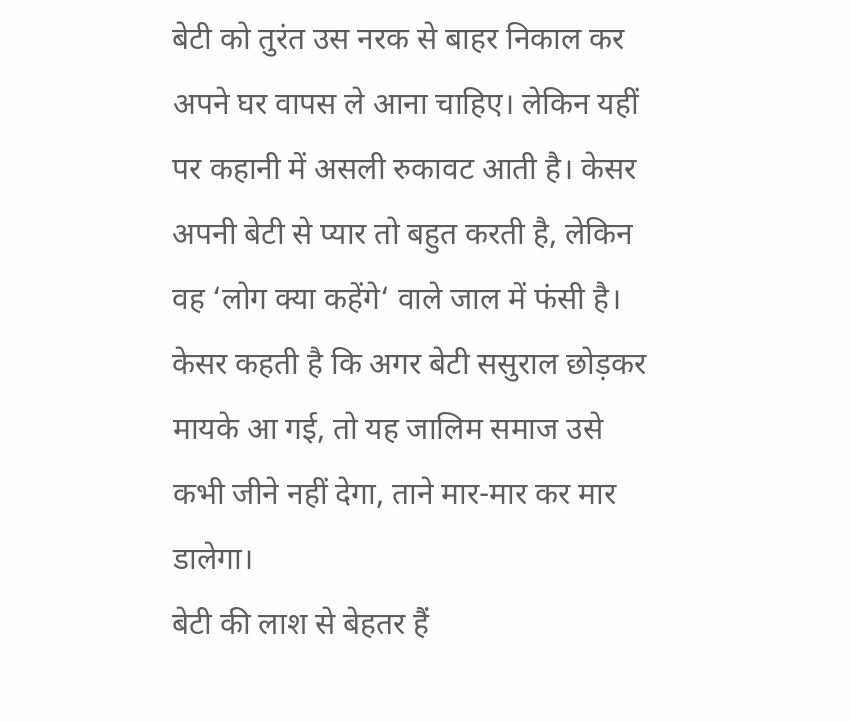बेटी को तुरंत उस नरक से बाहर निकाल कर अपने घर वापस ले आना चाहिए। लेकिन यहीं पर कहानी में असली रुकावट आती है। केसर अपनी बेटी से प्यार तो बहुत करती है, लेकिन वह ‘लोग क्या कहेंगे‘ वाले जाल में फंसी है। केसर कहती है कि अगर बेटी ससुराल छोड़कर मायके आ गई, तो यह जालिम समाज उसे कभी जीने नहीं देगा, ताने मार-मार कर मार डालेगा।
बेटी की लाश से बेहतर हैं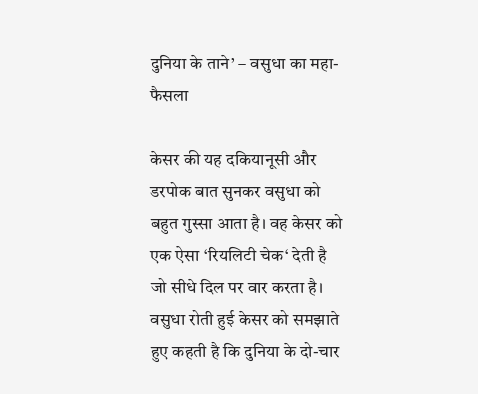दुनिया के ताने’ – वसुधा का महा-फैसला

केसर की यह दकियानूसी और डरपोक बात सुनकर वसुधा को बहुत गुस्सा आता है। वह केसर को एक ऐसा ‘रियलिटी चेक‘ देती है जो सीधे दिल पर वार करता है। वसुधा रोती हुई केसर को समझाते हुए कहती है कि दुनिया के दो-चार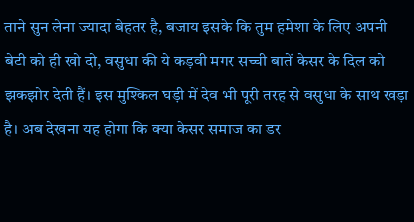ताने सुन लेना ज्यादा बेहतर है, बजाय इसके कि तुम हमेशा के लिए अपनी बेटी को ही खो दो, वसुधा की ये कड़वी मगर सच्ची बातें केसर के दिल को झकझोर देती हैं। इस मुश्किल घड़ी में देव भी पूरी तरह से वसुधा के साथ खड़ा है। अब देखना यह होगा कि क्या केसर समाज का डर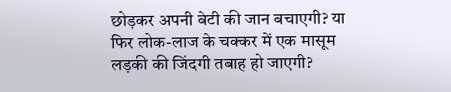छोड़कर अपनी बेटी की जान बचाएगी? या फिर लोक-लाज के चक्कर में एक मासूम लड़की की जिंदगी तबाह हो जाएगी?